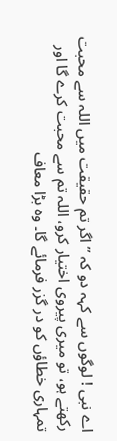اے نبی ! لوگوں سے کہہ دو کہ ’’اگر تم حقیقت میں اللہ سے محبت رکھتے ہو، تو میری پیروی اختیار کرو، اللہ تم سے محبت کرے گا اور تمہاری خطاؤں کو در گزر فرمائے گا۔ وہ بڑا معاف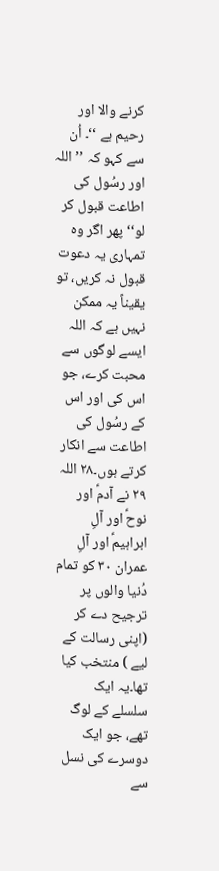کرنے والا اور رحیم ہے ‘‘۔ اُن سے کہو کہ ’’اللہ اور رسُول کی اطاعت قبول کر لو‘‘ پھر اگر وہ تمہاری یہ دعوت قبول نہ کریں، تو یقیناً یہ ممکن نہیں ہے کہ اللہ ایسے لوگوں سے محبت کرے، جو اس کی اور اس کے رسُول کی اطاعت سے انکار کرتے ہوں۔۲۸ اللہ ۲۹ نے آدمؑ اور نوحؑ اور آلِ ابراہیمؑ اور آلِ عمران ۳۰ کو تمام دُنیا والوں پر ترجیح دے کر (اپنی رسالت کے لیے ) منتخب کیا تھا۔یہ ایک سلسلے کے لوگ تھے، جو ایک دوسرے کی نسل سے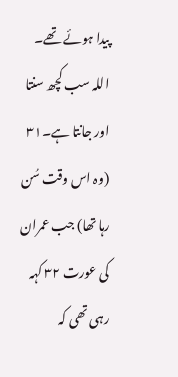پیدا ہوئے تھے۔ اللہ سب کچھ سنتا اور جانتا ہے۔۳۱ (وہ اس وقت سُن رہا تھا) جب عمران کی عورت ۳۲ کہہ رہی تھی کہ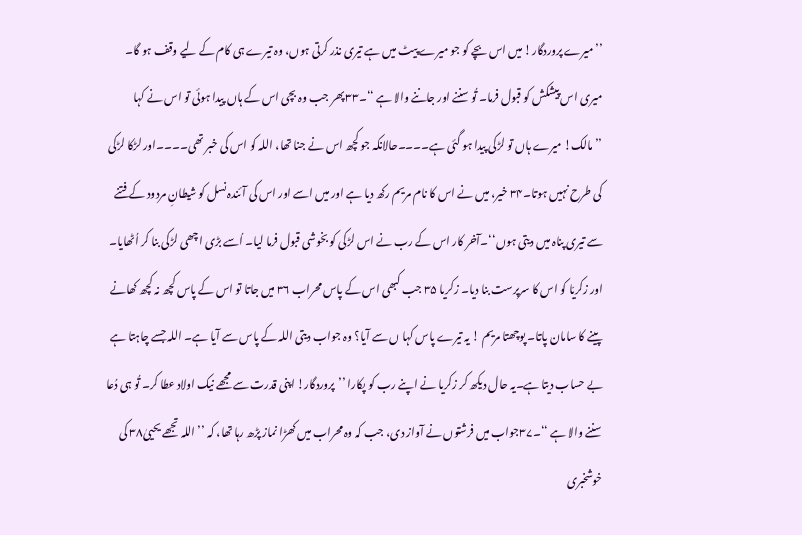’’میرے پروردگار! میں اس بچے کو جو میرے پیٹ میں ہے تیری نذر کرتی ہوں، وہ تیرے ہی کام کے لیے وقف ہو گا۔ میری اس پیشکش کو قبول فرما۔ تُو سننے اور جاننے والا ہے ‘‘۔۳۳پھر جب وہ بچی اس کے ہاں پیدا ہوئی تو اس نے کہا ’’مالک! میرے ہاں تو لڑکی پیدا ہو گئی ہے۔۔۔۔حالانکہ جو کچھ اس نے جنا تھا، اللہ کو اس کی خبر تھی۔۔۔۔اور لڑکا لڑکی کی طرح نہیں ہوتا۔۳۴ خیر، میں نے اس کا نام مریم رکھ دیا ہے اور میں اسے اور اس کی آئندہ نسل کو شیطانِ مردود کے فتنے سے تیری پناہ میں دیتی ہوں‘‘۔آخر کار اس کے رب نے اس لڑکی کو بخوشی قبول فرما لیا۔ اُسے بڑی اچھی لڑکی بنا کر اُٹھایا۔ اور زکریّا کو اس کا سرپرست بنا دیا۔ زکریا ۳۵ جب کبھی اس کے پاس محراب ۳۶ میں جاتا تو اس کے پاس کچھ نہ کچھ کھانے پینے کا سامان پاتا۔ پوچھتا مریم ! یہ تیرے پاس کہا ں سے آیا؟ وہ جواب دیتی اللہ کے پاس سے آیا ہے۔ اللہ جسے چاہتا ہے بے حساب دیتا ہے۔یہ حال دیکھ کر زکریا نے اپنے رب کو پکارا ’’پروردگار! اپنی قدرت سے مجھے نیک اولاد عطا کر۔ تُو ہی دُعا سننے والا ہے ‘‘۔۳۷جواب میں فرشتوں نے آواز دی، جب کہ وہ محراب میں کھڑا نماز پڑھ رہا تھا، کہ ’’اللہ تجھے یحییٰ۳۸ کی خوشخبری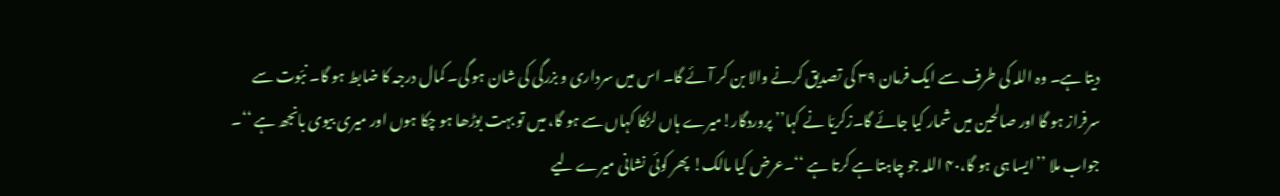دیتا ہے۔ وہ اللہ کی طرف سے ایک فرمان ۳۹ کی تصدیق کرنے والا بن کر آئے گا۔ اس میں سرداری و بزرگی کی شان ہو گی۔ کمال درجہ کا ضابط ہو گا۔ نبّوت سے سرفراز ہو گا اور صالحین میں شمار کیا جائے گا۔زکریّا نے کہا’’ پروردگار!میرے ہاں لڑکا کہاں سے ہو گا، میں تو بہت بوڑھا ہو چکا ہوں اور میری بیوی بانجھ ہے ‘‘۔ جواب ملا ’’ایسا ہی ہو گا،۴۰ اللہ جو چاہتا ہے کرتا ہے ‘‘۔عرض کیا مالک! پھر کوئی نشانی میرے لیے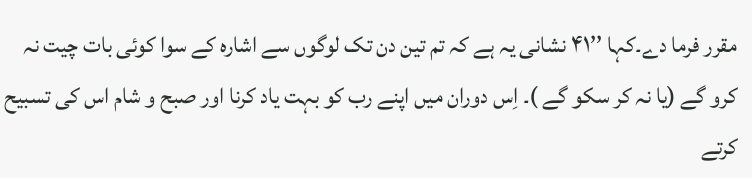مقرر فرما دے۔کہا ’’۴۱ نشانی یہ ہے کہ تم تین دن تک لوگوں سے اشارہ کے سوا کوئی بات چیت نہ کرو گے (یا نہ کر سکو گے )۔ اِس دوران میں اپنے رب کو بہت یاد کرنا اور صبح و شام اس کی تسبیح کرتے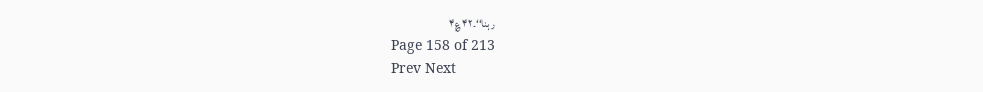رہنا‘‘۔۴۲ ؏۴
Page 158 of 213
Prev Next